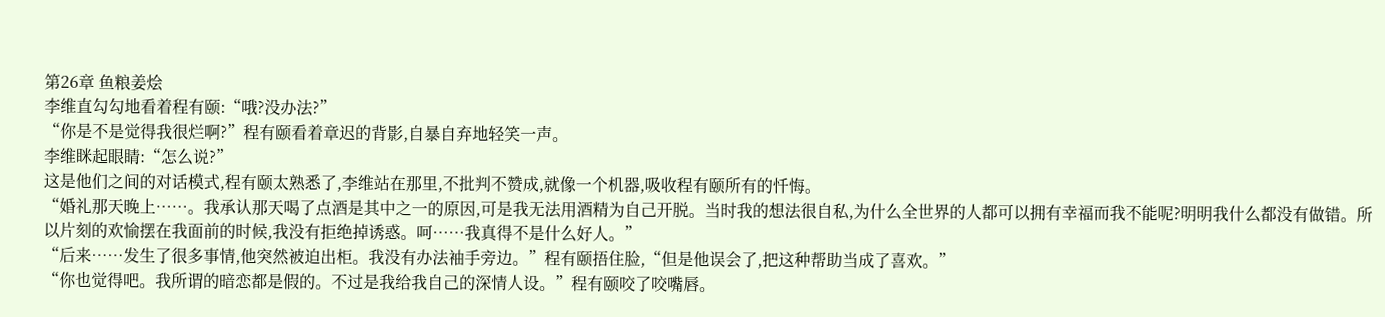第26章 鱼粮姜烩
李维直勾勾地看着程有颐:“哦?没办法?”
“你是不是觉得我很烂啊?”程有颐看着章迟的背影,自暴自弃地轻笑一声。
李维眯起眼睛:“怎么说?”
这是他们之间的对话模式,程有颐太熟悉了,李维站在那里,不批判不赞成,就像一个机器,吸收程有颐所有的忏悔。
“婚礼那天晚上……。我承认那天喝了点酒是其中之一的原因,可是我无法用酒精为自己开脱。当时我的想法很自私,为什么全世界的人都可以拥有幸福而我不能呢?明明我什么都没有做错。所以片刻的欢愉摆在我面前的时候,我没有拒绝掉诱惑。呵……我真得不是什么好人。”
“后来……发生了很多事情,他突然被迫出柜。我没有办法袖手旁边。”程有颐捂住脸,“但是他误会了,把这种帮助当成了喜欢。”
“你也觉得吧。我所谓的暗恋都是假的。不过是我给我自己的深情人设。”程有颐咬了咬嘴唇。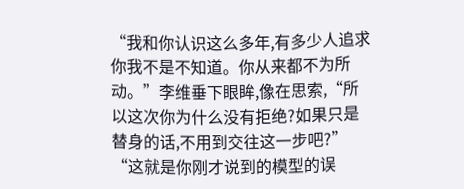“我和你认识这么多年,有多少人追求你我不是不知道。你从来都不为所动。”李维垂下眼眸,像在思索,“所以这次你为什么没有拒绝?如果只是替身的话,不用到交往这一步吧?”
“这就是你刚才说到的模型的误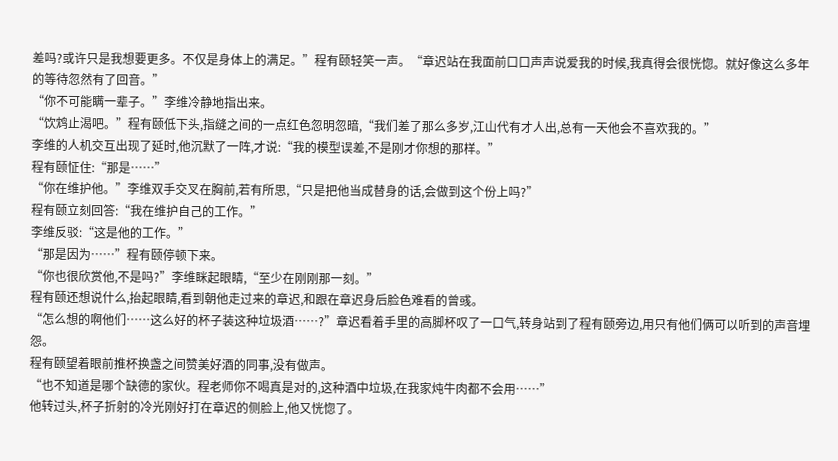差吗?或许只是我想要更多。不仅是身体上的满足。”程有颐轻笑一声。“章迟站在我面前口口声声说爱我的时候,我真得会很恍惚。就好像这么多年的等待忽然有了回音。”
“你不可能瞒一辈子。”李维冷静地指出来。
“饮鸩止渴吧。”程有颐低下头,指缝之间的一点红色忽明忽暗,“我们差了那么多岁,江山代有才人出,总有一天他会不喜欢我的。”
李维的人机交互出现了延时,他沉默了一阵,才说:“我的模型误差,不是刚才你想的那样。”
程有颐怔住:“那是……”
“你在维护他。”李维双手交叉在胸前,若有所思,“只是把他当成替身的话,会做到这个份上吗?”
程有颐立刻回答:“我在维护自己的工作。”
李维反驳:“这是他的工作。”
“那是因为……”程有颐停顿下来。
“你也很欣赏他,不是吗?”李维眯起眼睛,“至少在刚刚那一刻。”
程有颐还想说什么,抬起眼睛,看到朝他走过来的章迟,和跟在章迟身后脸色难看的曾彧。
“怎么想的啊他们……这么好的杯子装这种垃圾酒……?”章迟看着手里的高脚杯叹了一口气,转身站到了程有颐旁边,用只有他们俩可以听到的声音埋怨。
程有颐望着眼前推杯换盏之间赞美好酒的同事,没有做声。
“也不知道是哪个缺德的家伙。程老师你不喝真是对的,这种酒中垃圾,在我家炖牛肉都不会用……”
他转过头,杯子折射的冷光刚好打在章迟的侧脸上,他又恍惚了。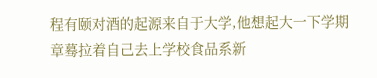程有颐对酒的起源来自于大学,他想起大一下学期章蓦拉着自己去上学校食品系新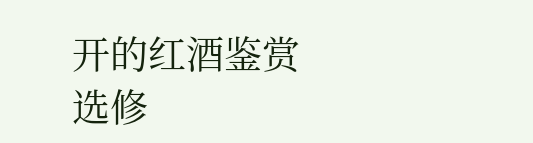开的红酒鉴赏选修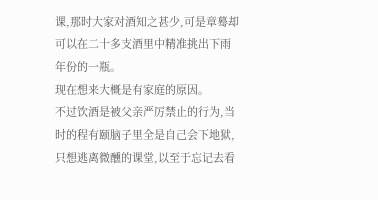课,那时大家对酒知之甚少,可是章蓦却可以在二十多支酒里中精准挑出下雨年份的一瓶。
现在想来大概是有家庭的原因。
不过饮酒是被父亲严厉禁止的行为,当时的程有颐脑子里全是自己会下地狱,只想逃离微醺的课堂,以至于忘记去看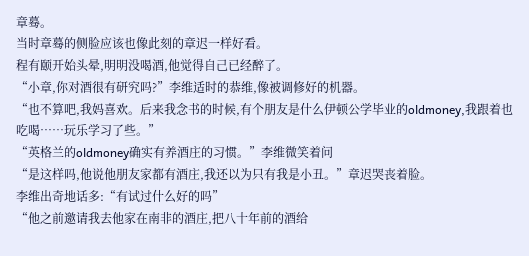章蓦。
当时章蓦的侧脸应该也像此刻的章迟一样好看。
程有颐开始头晕,明明没喝酒,他觉得自己已经醉了。
“小章,你对酒很有研究吗?”李维适时的恭维,像被调修好的机器。
“也不算吧,我妈喜欢。后来我念书的时候,有个朋友是什么伊顿公学毕业的oldmoney,我跟着也吃喝……玩乐学习了些。”
“英格兰的oldmoney确实有养酒庄的习惯。”李维微笑着问
“是这样吗,他说他朋友家都有酒庄,我还以为只有我是小丑。”章迟哭丧着脸。
李维出奇地话多:“有试过什么好的吗”
“他之前邀请我去他家在南非的酒庄,把八十年前的酒给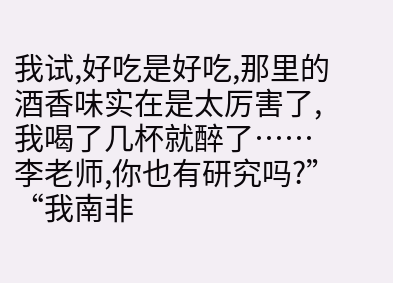我试,好吃是好吃,那里的酒香味实在是太厉害了,我喝了几杯就醉了……李老师,你也有研究吗?”
“我南非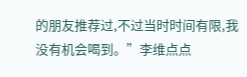的朋友推荐过,不过当时时间有限,我没有机会喝到。”李维点点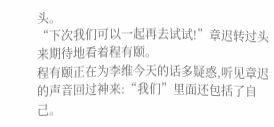头。
“下次我们可以一起再去试试!”章迟转过头来期待地看着程有颐。
程有颐正在为李维今天的话多疑惑,听见章迟的声音回过神来:“我们”里面还包括了自己。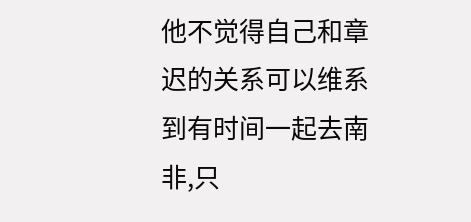他不觉得自己和章迟的关系可以维系到有时间一起去南非,只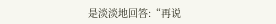是淡淡地回答:“再说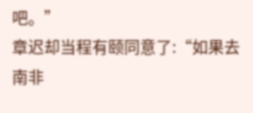吧。”
章迟却当程有颐同意了:“如果去南非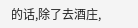的话,除了去酒庄,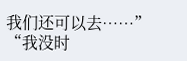我们还可以去……”
“我没时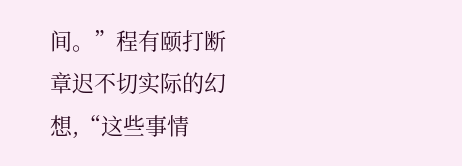间。”程有颐打断章迟不切实际的幻想,“这些事情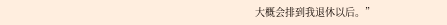大概会排到我退休以后。”